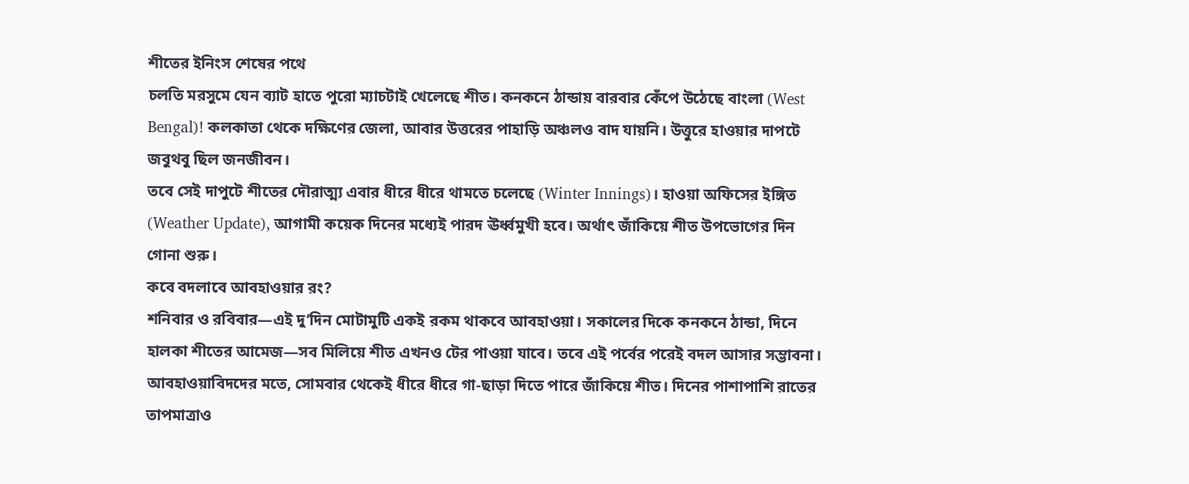শীতের ইনিংস শেষের পথে
চলতি মরসুমে যেন ব্যাট হাতে পুরো ম্যাচটাই খেলেছে শীত। কনকনে ঠান্ডায় বারবার কেঁপে উঠেছে বাংলা (West Bengal)! কলকাতা থেকে দক্ষিণের জেলা, আবার উত্তরের পাহাড়ি অঞ্চলও বাদ যায়নি। উত্তুরে হাওয়ার দাপটে জবুথবু ছিল জনজীবন।
তবে সেই দাপুটে শীতের দৌরাত্ম্য এবার ধীরে ধীরে থামতে চলেছে (Winter Innings)। হাওয়া অফিসের ইঙ্গিত (Weather Update), আগামী কয়েক দিনের মধ্যেই পারদ ঊর্ধ্বমুখী হবে। অর্থাৎ জাঁকিয়ে শীত উপভোগের দিন গোনা শুরু।
কবে বদলাবে আবহাওয়ার রং?
শনিবার ও রবিবার—এই দু’দিন মোটামুটি একই রকম থাকবে আবহাওয়া। সকালের দিকে কনকনে ঠান্ডা, দিনে হালকা শীতের আমেজ—সব মিলিয়ে শীত এখনও টের পাওয়া যাবে। তবে এই পর্বের পরেই বদল আসার সম্ভাবনা।
আবহাওয়াবিদদের মতে, সোমবার থেকেই ধীরে ধীরে গা-ছাড়া দিতে পারে জাঁকিয়ে শীত। দিনের পাশাপাশি রাতের তাপমাত্রাও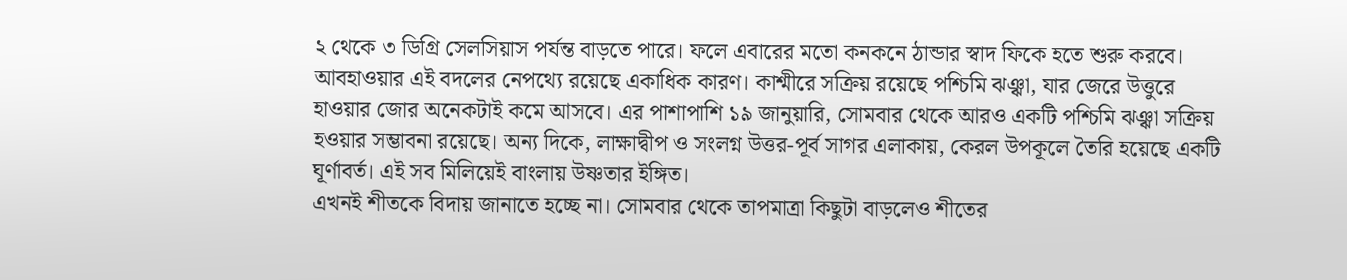২ থেকে ৩ ডিগ্রি সেলসিয়াস পর্যন্ত বাড়তে পারে। ফলে এবারের মতো কনকনে ঠান্ডার স্বাদ ফিকে হতে শুরু করবে।
আবহাওয়ার এই বদলের নেপথ্যে রয়েছে একাধিক কারণ। কাশ্মীরে সক্রিয় রয়েছে পশ্চিমি ঝঞ্ঝা, যার জেরে উত্তুরে হাওয়ার জোর অনেকটাই কমে আসবে। এর পাশাপাশি ১৯ জানুয়ারি, সোমবার থেকে আরও একটি পশ্চিমি ঝঞ্ঝা সক্রিয় হওয়ার সম্ভাবনা রয়েছে। অন্য দিকে, লাক্ষাদ্বীপ ও সংলগ্ন উত্তর-পূর্ব সাগর এলাকায়, কেরল উপকূলে তৈরি হয়েছে একটি ঘূর্ণাবর্ত। এই সব মিলিয়েই বাংলায় উষ্ণতার ইঙ্গিত।
এখনই শীতকে বিদায় জানাতে হচ্ছে না। সোমবার থেকে তাপমাত্রা কিছুটা বাড়লেও শীতের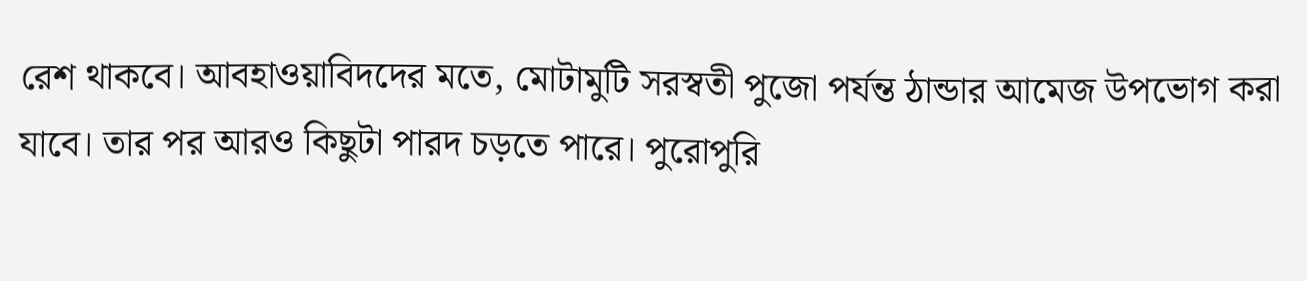রেশ থাকবে। আবহাওয়াবিদদের মতে, মোটামুটি সরস্বতী পুজো পর্যন্ত ঠান্ডার আমেজ উপভোগ করা যাবে। তার পর আরও কিছুটা পারদ চড়তে পারে। পুরোপুরি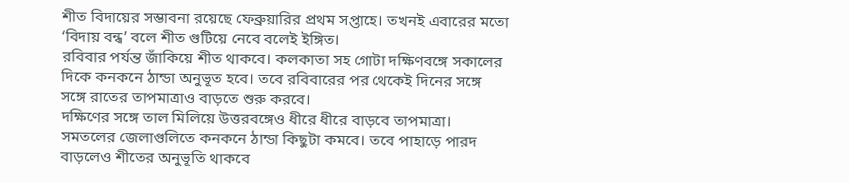শীত বিদায়ের সম্ভাবনা রয়েছে ফেব্রুয়ারির প্রথম সপ্তাহে। তখনই এবারের মতো ‘বিদায় বন্ধ’ বলে শীত গুটিয়ে নেবে বলেই ইঙ্গিত।
রবিবার পর্যন্ত জাঁকিয়ে শীত থাকবে। কলকাতা সহ গোটা দক্ষিণবঙ্গে সকালের দিকে কনকনে ঠান্ডা অনুভূত হবে। তবে রবিবারের পর থেকেই দিনের সঙ্গে সঙ্গে রাতের তাপমাত্রাও বাড়তে শুরু করবে।
দক্ষিণের সঙ্গে তাল মিলিয়ে উত্তরবঙ্গেও ধীরে ধীরে বাড়বে তাপমাত্রা। সমতলের জেলাগুলিতে কনকনে ঠান্ডা কিছুটা কমবে। তবে পাহাড়ে পারদ বাড়লেও শীতের অনুভূতি থাকবে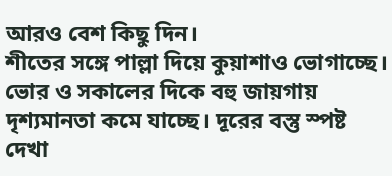আরও বেশ কিছু দিন।
শীতের সঙ্গে পাল্লা দিয়ে কুয়াশাও ভোগাচ্ছে। ভোর ও সকালের দিকে বহু জায়গায় দৃশ্যমানতা কমে যাচ্ছে। দূরের বস্তু স্পষ্ট দেখা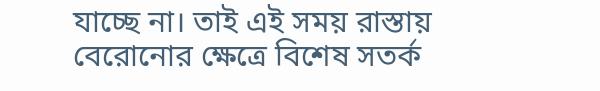যাচ্ছে না। তাই এই সময় রাস্তায় বেরোনোর ক্ষেত্রে বিশেষ সতর্ক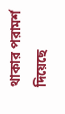থাকার পরামর্শ দিয়েছে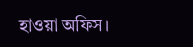হাওয়া অফিস।